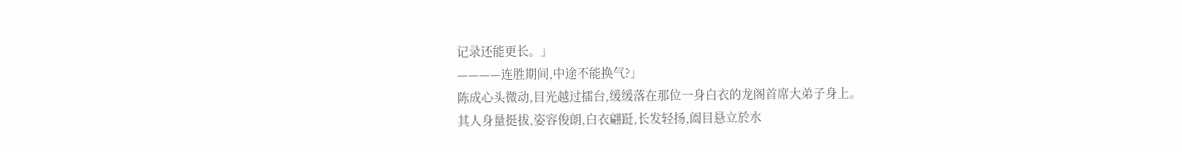记录还能更长。」
————连胜期间,中途不能换气?」
陈成心头微动,目光越过擂台,缓缓落在那位一身白衣的龙阁首席大弟子身上。
其人身量挺拔,姿容俊朗,白衣翩跹,长发轻扬,阖目悬立於水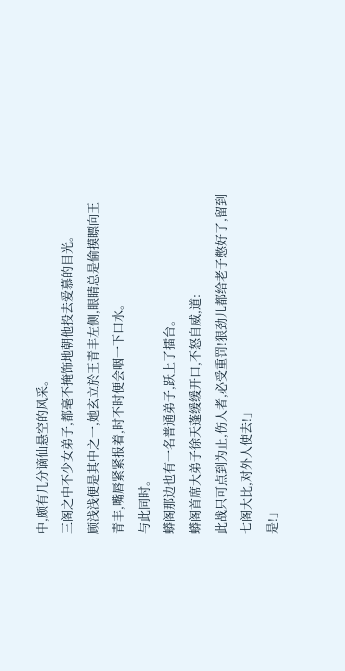中,颇有几分谪仙悬空的风采。
三阁之中不少女弟子,都毫不掩饰地朝他投去爱慕的目光。
顾浅浅便是其中之一,她玄立於王青丰左侧,眼睛总是偷摸瞟向王青丰,嘴唇紧紧报着,时不时便会咽一下口水。
与此同时。
蟒阁那边也有一名普通弟子,跃上了擂台。
蟒阁首席大弟子徐天蓬缓缓开口,不怒自威,道:
此战只可点到为止,伤人者,必受重罚!狠劲儿都给老子憋好了,留到七阁大比,对外人使去!」
是!」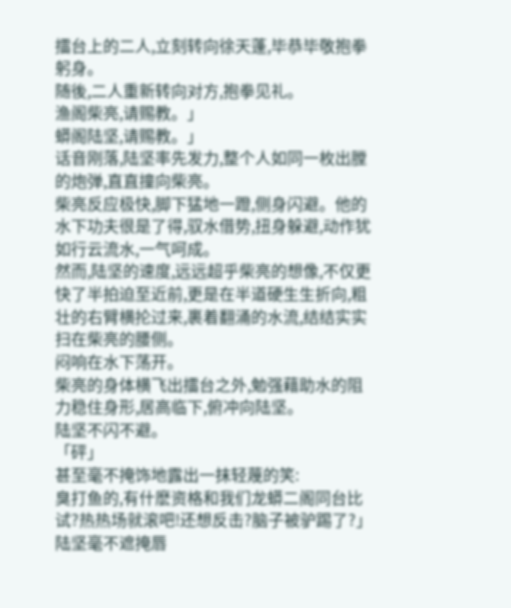擂台上的二人,立刻转向徐天蓬,毕恭毕敬抱拳躬身。
随後,二人重新转向对方,抱拳见礼。
渔阁柴亮,请赐教。」
蟒阁陆坚,请赐教。」
话音刚落,陆坚率先发力,整个人如同一枚出膛的炮弹,直直撞向柴亮。
柴亮反应极快,脚下猛地一蹬,侧身闪避。他的水下功夫很是了得,驭水借势,扭身躲避,动作犹如行云流水,一气呵成。
然而,陆坚的速度,远远超乎柴亮的想像,不仅更快了半拍迫至近前,更是在半道硬生生折向,粗壮的右臂横抡过来,裹着翻涌的水流,结结实实扫在柴亮的腰侧。
闷响在水下荡开。
柴亮的身体横飞出擂台之外,勉强藉助水的阻力稳住身形,居高临下,俯冲向陆坚。
陆坚不闪不避。
「砰」
甚至毫不掩饰地露出一抹轻蔑的笑:
臭打鱼的,有什麽资格和我们龙蟒二阁同台比试?热热场就滚吧!还想反击?脑子被驴踢了?」
陆坚毫不遮掩唇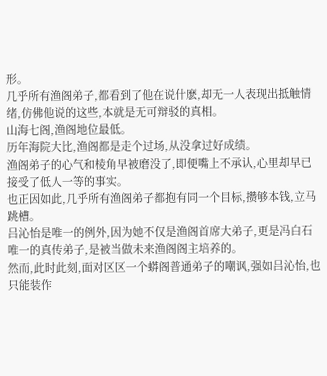形。
几乎所有渔阁弟子,都看到了他在说什麽,却无一人表现出抵触情绪,仿佛他说的这些,本就是无可辩驳的真相。
山海七阁,渔阁地位最低。
历年海院大比,渔阁都是走个过场,从没拿过好成绩。
渔阁弟子的心气和棱角早被磨没了,即便嘴上不承认,心里却早已接受了低人一等的事实。
也正因如此,几乎所有渔阁弟子都抱有同一个目标,攒够本钱,立马跳槽。
吕沁怡是唯一的例外,因为她不仅是渔阁首席大弟子,更是冯白石唯一的真传弟子,是被当做未来渔阁阁主培养的。
然而,此时此刻,面对区区一个蟒阁普通弟子的嘲讽,强如吕沁怡,也只能装作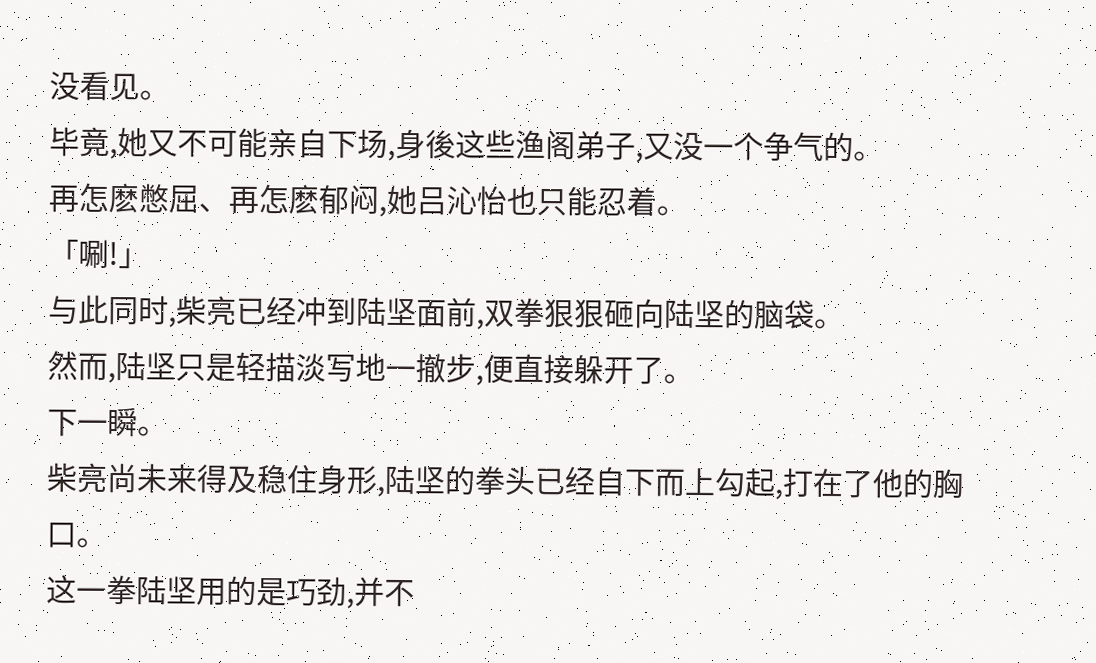没看见。
毕竟,她又不可能亲自下场,身後这些渔阁弟子,又没一个争气的。
再怎麽憋屈、再怎麽郁闷,她吕沁怡也只能忍着。
「唰!」
与此同时,柴亮已经冲到陆坚面前,双拳狠狠砸向陆坚的脑袋。
然而,陆坚只是轻描淡写地一撤步,便直接躲开了。
下一瞬。
柴亮尚未来得及稳住身形,陆坚的拳头已经自下而上勾起,打在了他的胸口。
这一拳陆坚用的是巧劲,并不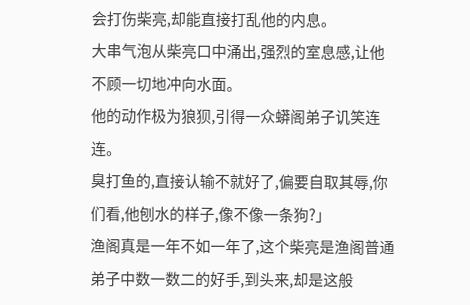会打伤柴亮,却能直接打乱他的内息。
大串气泡从柴亮口中涌出,强烈的室息感,让他不顾一切地冲向水面。
他的动作极为狼狈,引得一众蟒阁弟子讥笑连连。
臭打鱼的,直接认输不就好了,偏要自取其辱,你们看,他刨水的样子,像不像一条狗?」
渔阁真是一年不如一年了,这个柴亮是渔阁普通弟子中数一数二的好手,到头来,却是这般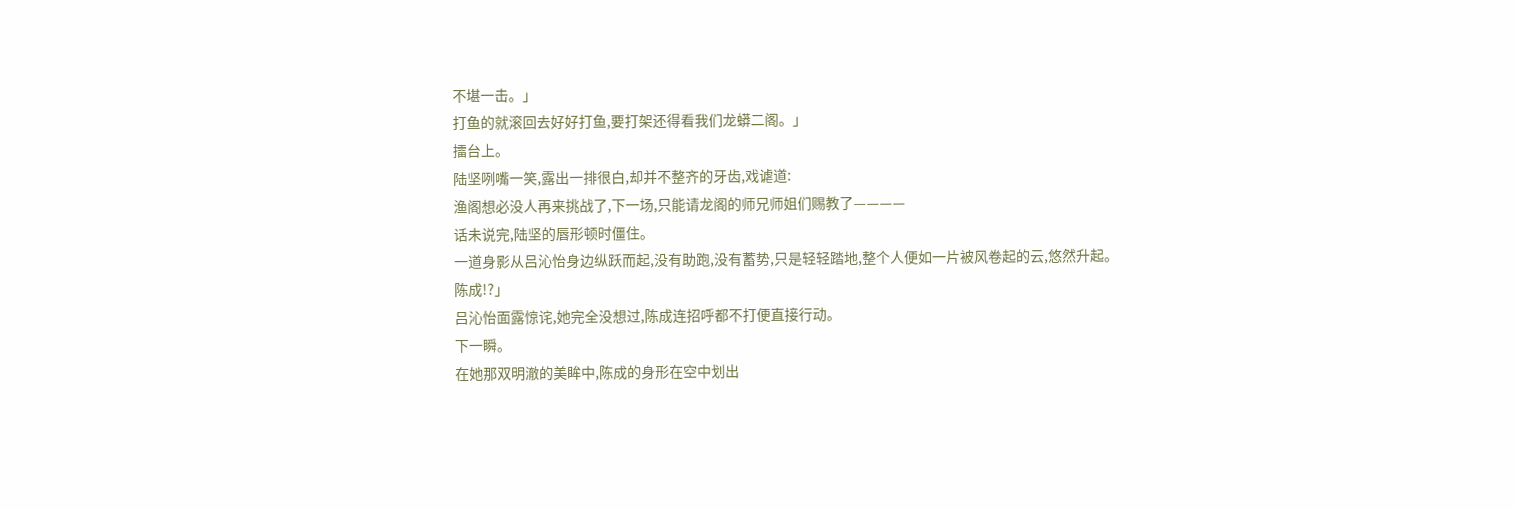不堪一击。」
打鱼的就滚回去好好打鱼,要打架还得看我们龙蟒二阁。」
擂台上。
陆坚咧嘴一笑,露出一排很白,却并不整齐的牙齿,戏谑道:
渔阁想必没人再来挑战了,下一场,只能请龙阁的师兄师姐们赐教了————
话未说完,陆坚的唇形顿时僵住。
一道身影从吕沁怡身边纵跃而起,没有助跑,没有蓄势,只是轻轻踏地,整个人便如一片被风卷起的云,悠然升起。
陈成!?」
吕沁怡面露惊诧,她完全没想过,陈成连招呼都不打便直接行动。
下一瞬。
在她那双明澈的美眸中,陈成的身形在空中划出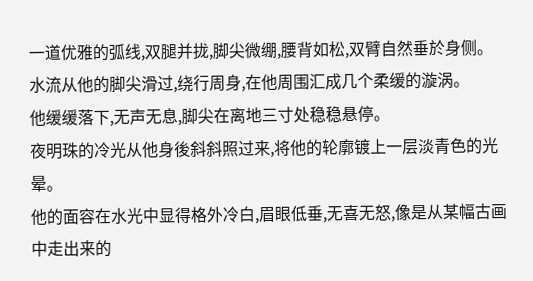一道优雅的弧线,双腿并拢,脚尖微绷,腰背如松,双臂自然垂於身侧。
水流从他的脚尖滑过,绕行周身,在他周围汇成几个柔缓的漩涡。
他缓缓落下,无声无息,脚尖在离地三寸处稳稳悬停。
夜明珠的冷光从他身後斜斜照过来,将他的轮廓镀上一层淡青色的光晕。
他的面容在水光中显得格外冷白,眉眼低垂,无喜无怒,像是从某幅古画中走出来的